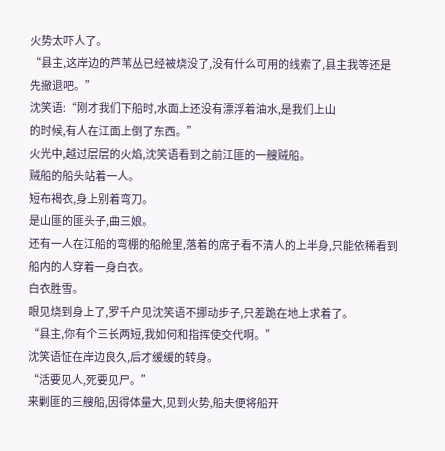火势太吓人了。
“县主,这岸边的芦苇丛已经被烧没了,没有什么可用的线索了,县主我等还是先撤退吧。”
沈笑语:“刚才我们下船时,水面上还没有漂浮着油水,是我们上山
的时候,有人在江面上倒了东西。”
火光中,越过层层的火焰,沈笑语看到之前江匪的一艘贼船。
贼船的船头站着一人。
短布褐衣,身上别着弯刀。
是山匪的匪头子,曲三娘。
还有一人在江船的弯棚的船舱里,落着的席子看不清人的上半身,只能依稀看到船内的人穿着一身白衣。
白衣胜雪。
眼见烧到身上了,罗千户见沈笑语不挪动步子,只差跪在地上求着了。
“县主,你有个三长两短,我如何和指挥使交代啊。”
沈笑语怔在岸边良久,后才缓缓的转身。
“活要见人,死要见尸。”
来剿匪的三艘船,因得体量大,见到火势,船夫便将船开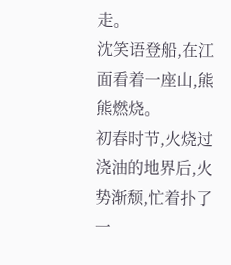走。
沈笑语登船,在江面看着一座山,熊熊燃烧。
初春时节,火烧过浇油的地界后,火势渐颓,忙着扑了一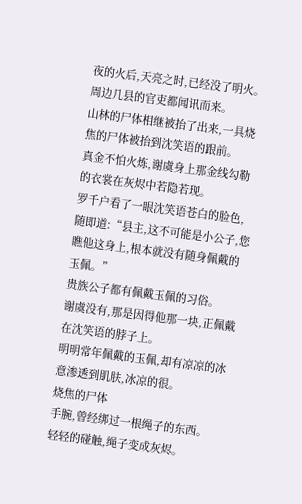夜的火后,天亮之时,已经没了明火。
周边几县的官吏都闻讯而来。
山林的尸体相继被抬了出来,一具烧焦的尸体被抬到沈笑语的跟前。
真金不怕火炼,谢虞身上那金线勾勒的衣裳在灰烬中若隐若现。
罗千户看了一眼沈笑语苍白的脸色,随即道:“县主,这不可能是小公子,您瞧他这身上,根本就没有随身佩戴的玉佩。”
贵族公子都有佩戴玉佩的习俗。
谢虞没有,那是因得他那一块,正佩戴在沈笑语的脖子上。
明明常年佩戴的玉佩,却有凉凉的冰意渗透到肌肤,冰凉的很。
烧焦的尸体
手腕,曾经绑过一根绳子的东西。
轻轻的碰触,绳子变成灰烬。